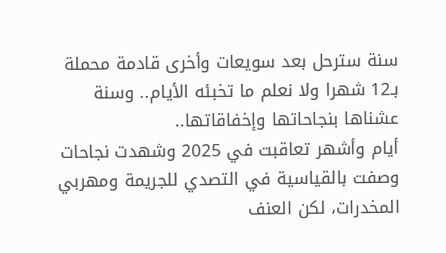سنة سترحل بعد سويعات وأخرى قادمة محملة بـ12 شهرا ولا نعلم ما تخبئه الأيام.. وسنة عشناها بنجاحاتها وإخفاقاتها..
أيام وأشهر تعاقبت في 2025 وشهدت نجاحات وصفت بالقياسية في التصدي للجريمة ومهربي المخدرات، لكن العنف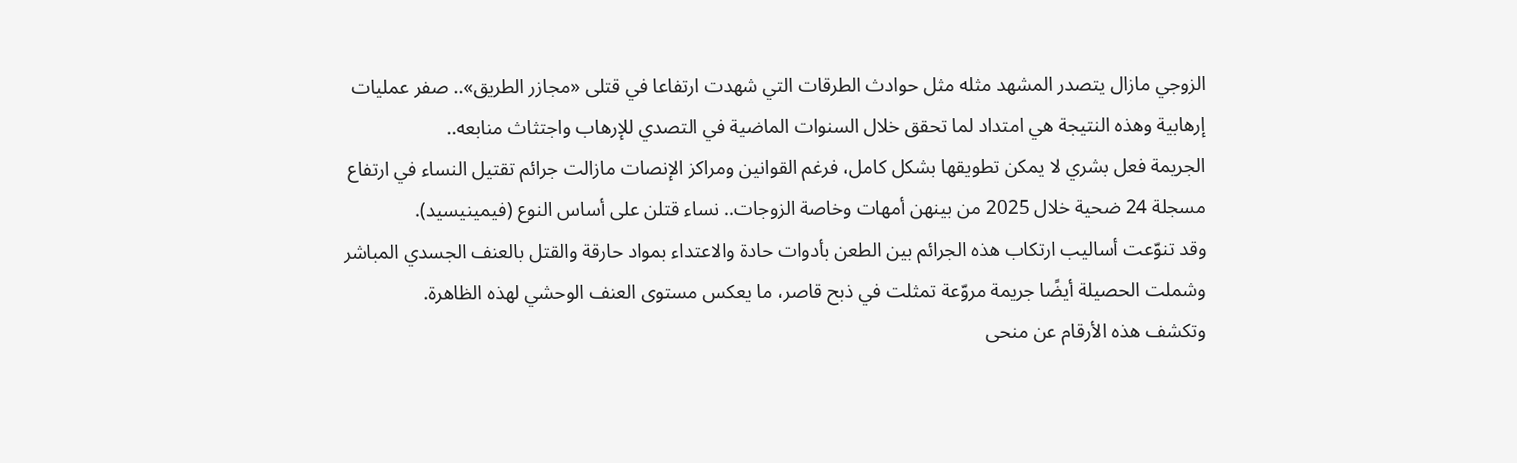الزوجي مازال يتصدر المشهد مثله مثل حوادث الطرقات التي شهدت ارتفاعا في قتلى «مجازر الطريق».. صفر عمليات إرهابية وهذه النتيجة هي امتداد لما تحقق خلال السنوات الماضية في التصدي للإرهاب واجتثاث منابعه..
الجريمة فعل بشري لا يمكن تطويقها بشكل كامل، فرغم القوانين ومراكز الإنصات مازالت جرائم تقتيل النساء في ارتفاع مسجلة 24 ضحية خلال 2025 من بينهن أمهات وخاصة الزوجات.. نساء قتلن على أساس النوع (فيمينيسيد).
وقد تنوّعت أساليب ارتكاب هذه الجرائم بين الطعن بأدوات حادة والاعتداء بمواد حارقة والقتل بالعنف الجسدي المباشر وشملت الحصيلة أيضًا جريمة مروّعة تمثلت في ذبح قاصر، ما يعكس مستوى العنف الوحشي لهذه الظاهرة.
وتكشف هذه الأرقام عن منحى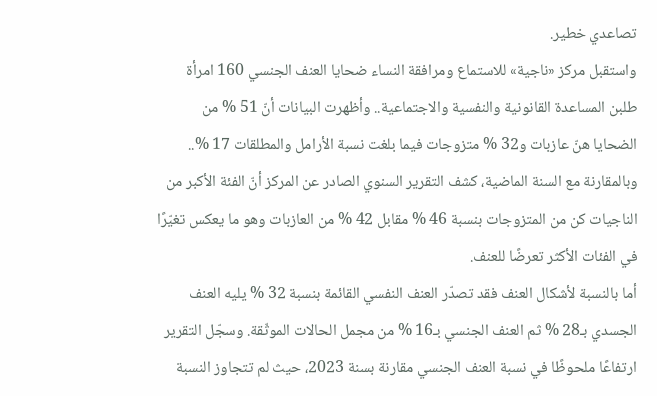تصاعدي خطير.
واستقبل مركز «ناجية» للاستماع ومرافقة النساء ضحايا العنف الجنسي 160 امرأة طلبن المساعدة القانونية والنفسية والاجتماعية.. وأظهرت البيانات أنّ 51 % من الضحايا هنّ عازبات و32 % متزوجات فيما بلغت نسبة الأرامل والمطلقات 17 %.. وبالمقارنة مع السنة الماضية، كشف التقرير السنوي الصادر عن المركز أنّ الفئة الأكبر من الناجيات كن من المتزوجات بنسبة 46 % مقابل 42 % من العازبات وهو ما يعكس تغيّرًا في الفئات الأكثر تعرضًا للعنف.
أما بالنسبة لأشكال العنف فقد تصدّر العنف النفسي القائمة بنسبة 32 % يليه العنف الجسدي بـ28 % ثم العنف الجنسي بـ16 % من مجمل الحالات الموثّقة. وسجّل التقرير ارتفاعًا ملحوظًا في نسبة العنف الجنسي مقارنة بسنة 2023، حيث لم تتجاوز النسبة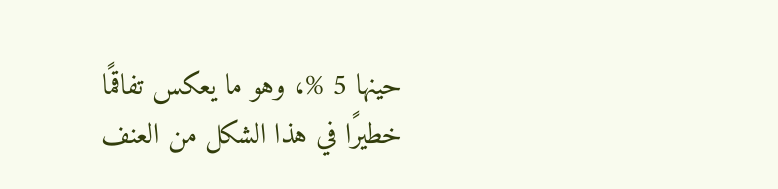حينها 5 %، وهو ما يعكس تفاقمًا خطيرًا في هذا الشكل من العنف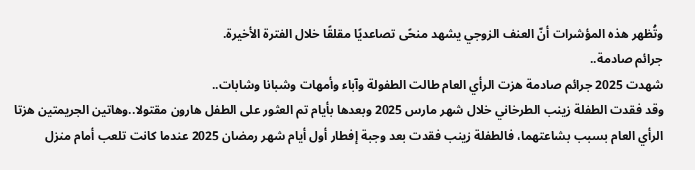وتُظهر هذه المؤشرات أنّ العنف الزوجي يشهد منحًى تصاعديًا مقلقًا خلال الفترة الأخيرة.
جرائم صادمة..
شهدت 2025 جرائم صادمة هزت الرأي العام طالت الطفولة وآباء وأمهات وشبانا وشابات..
وقد فقدت الطفلة زينب الطرخاني خلال شهر مارس 2025 وبعدها بأيام تم العثور على الطفل هارون مقتولا..وهاتين الجريمتين هزتا الرأي العام بسبب بشاعتهما، فالطفلة زينب فقدت بعد وجبة إفطار أول أيام شهر رمضان 2025 عندما كانت تلعب أمام منزل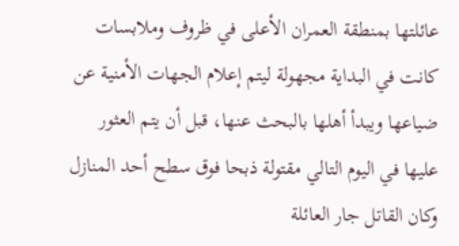عائلتها بمنطقة العمران الأعلى في ظروف وملابسات كانت في البداية مجهولة ليتم إعلام الجهات الأمنية عن ضياعها ويبدأ أهلها بالبحث عنها، قبل أن يتم العثور عليها في اليوم التالي مقتولة ذبحا فوق سطح أحد المنازل وكان القاتل جار العائلة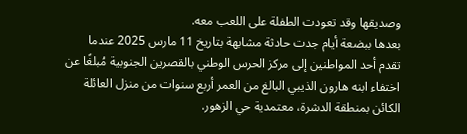وصديقها وقد تعودت الطفلة على اللعب معه.
بعدها ببضعة أيام جدت حادثة مشابهة بتاريخ 11 مارس 2025 عندما تقدم أحد المواطنين إلى مركز الحرس الوطني بالقصرين الجنوبية مُبلغًا عن اختفاء ابنه هارون الذيبي البالغ من العمر أربع سنوات من منزل العائلة الكائن بمنطقة الدشرة، معتمدية حي الزهور.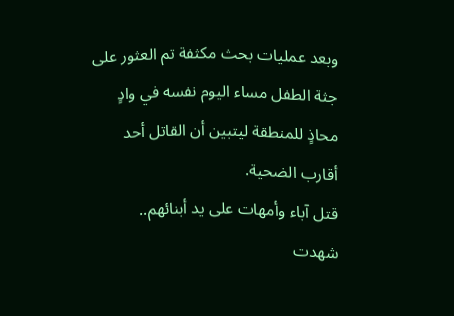وبعد عمليات بحث مكثفة تم العثور على جثة الطفل مساء اليوم نفسه في وادٍ محاذٍ للمنطقة ليتبين أن القاتل أحد أقارب الضحية.
قتل آباء وأمهات على يد أبنائهم..
شهدت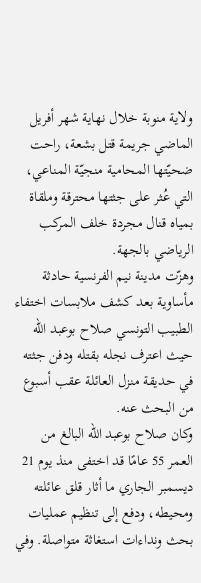ولاية منوبة خلال نهاية شهر أفريل الماضي جريمة قتل بشعة، راحت ضحيّتها المحامية منجيّة المناعي، التي عُثر على جثتها محترقة وملقاة بمياه قنال مجردة خلف المركب الرياضي بالجهة.
وهزّت مدينة نيم الفرنسية حادثة مأساوية بعد كشف ملابسات اختفاء الطبيب التونسي صلاح بوعبد الله حيث اعترف نجله بقتله ودفن جثته في حديقة منزل العائلة عقب أسبوع من البحث عنه.
وكان صلاح بوعبد الله البالغ من العمر 55 عامًا قد اختفى منذ يوم 21 ديسمبر الجاري ما أثار قلق عائلته ومحيطه، ودفع إلى تنظيم عمليات بحث ونداءات استغاثة متواصلة. وفي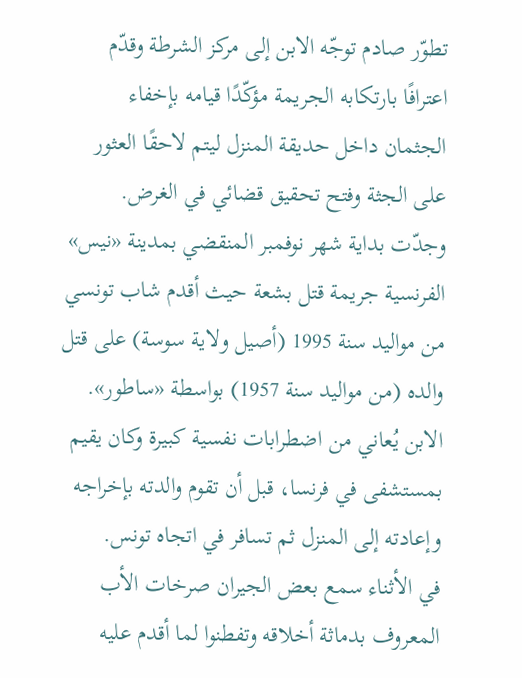تطوّر صادم توجّه الابن إلى مركز الشرطة وقدّم اعترافًا بارتكابه الجريمة مؤكّدًا قيامه بإخفاء الجثمان داخل حديقة المنزل ليتم لاحقًا العثور على الجثة وفتح تحقيق قضائي في الغرض.
وجدّت بداية شهر نوفمبر المنقضي بمدينة «نيس» الفرنسية جريمة قتل بشعة حيث أقدم شاب تونسي من مواليد سنة 1995 (أصيل ولاية سوسة) على قتل والده (من مواليد سنة 1957) بواسطة «ساطور».
الابن يُعاني من اضطرابات نفسية كبيرة وكان يقيم بمستشفى في فرنسا، قبل أن تقوم والدته بإخراجه وإعادته إلى المنزل ثم تسافر في اتجاه تونس.
في الأثناء سمع بعض الجيران صرخات الأب المعروف بدماثة أخلاقه وتفطنوا لما أقدم عليه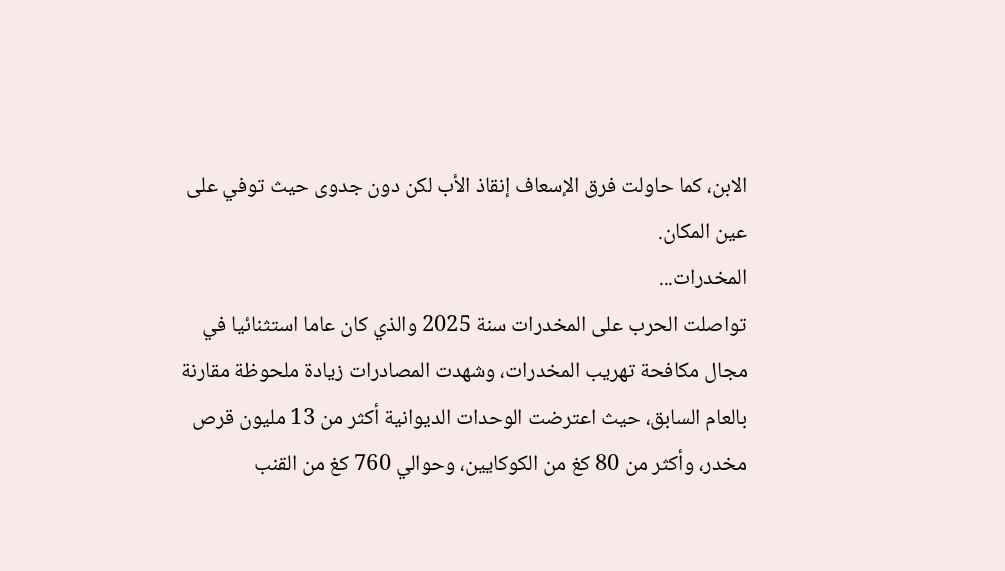الابن، كما حاولت فرق الإسعاف إنقاذ الأب لكن دون جدوى حيث توفي على عين المكان.
المخدرات...
تواصلت الحرب على المخدرات سنة 2025 والذي كان عاما استثنائيا في مجال مكافحة تهريب المخدرات، وشهدت المصادرات زيادة ملحوظة مقارنة بالعام السابق، حيث اعترضت الوحدات الديوانية أكثر من 13 مليون قرص مخدر، وأكثر من 80 كغ من الكوكايين، وحوالي 760 كغ من القنب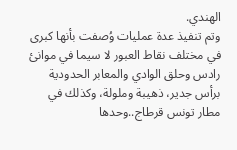الهندي.
وتم تنفيذ عدة عمليات وُصفت بأنها كبرى في مختلف نقاط العبور لا سيما في موانئ رادس وحلق الوادي والمعابر الحدودية برأس جدير، ذهيبة وملولة، وكذلك في مطار تونس قرطاج..وحدها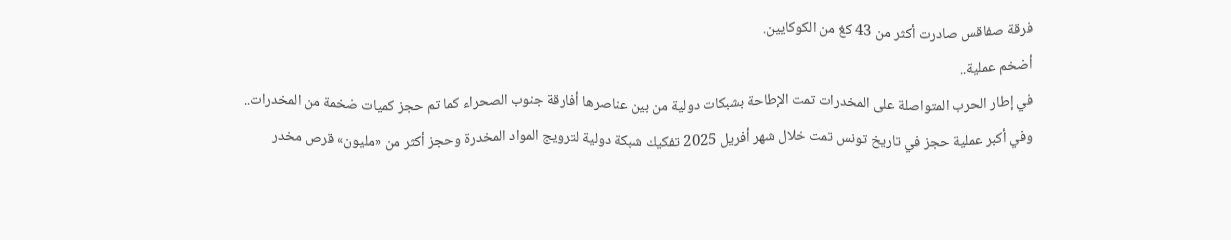فرقة صفاقس صادرت أكثر من 43 كغ من الكوكايين.
أضخم عملية..
في إطار الحرب المتواصلة على المخدرات تمت الإطاحة بشبكات دولية من بين عناصرها أفارقة جنوب الصحراء كما تم حجز كميات ضخمة من المخدرات..
وفي أكبر عملية حجز في تاريخ تونس تمت خلال شهر أفريل 2025 تفكيك شبكة دولية لترويج المواد المخدرة وحجز أكثر من «مليون» قرص مخدر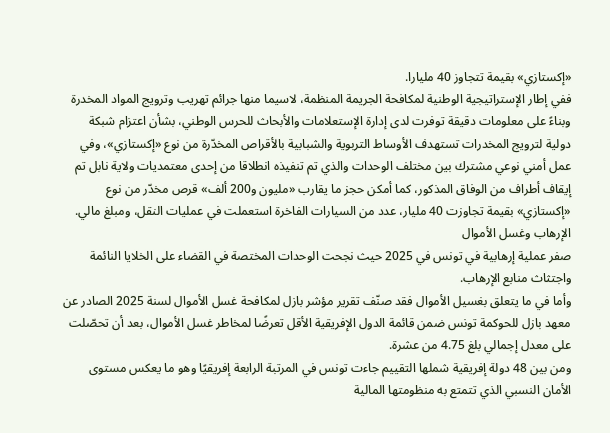«إكستازي» بقيمة تتجاوز 40 مليارا.
ففي إطار الإستراتيجية الوطنية لمكافحة الجريمة المنظمة، لاسيما منها جرائم تهريب وترويج المواد المخدرة وبناءً على معلومات دقيقة توفرت لدى إدارة الإستعلامات والأبحاث للحرس الوطني، بشأن اعتزام شبكة دولية لترويج المخدرات تستهدف الأوساط التربوية والشبابية بالأقراص المخدّرة من نوع «إكستازي»، وفي عمل أمني نوعي مشترك بين مختلف الوحدات والذي تم تنفيذه انطلاقا من إحدى معتمديات ولاية نابل تم إيقاف أطراف من الوفاق المذكور، كما أمكن حجز ما يقارب «مليون و200 ألف» قرص مخدّر من نوع «إكستازي» بقيمة تجاوزت 40 مليار، عدد من السيارات الفاخرة استعملت في عمليات النقل، ومبلغ مالي.
الإرهاب وغسل الأموال
صفر عملية إرهابية في تونس في 2025 حيث نجحت الوحدات المختصة في القضاء على الخلايا النائمة واجتثاث منابع الإرهاب.
وأما في ما يتعلق بغسيل الأموال فقد صنّف تقرير مؤشر بازل لمكافحة غسل الأموال لسنة 2025 الصادر عن معهد بازل للحوكمة تونس ضمن قائمة الدول الإفريقية الأقل تعرضًا لمخاطر غسل الأموال، بعد أن تحصّلت على معدل إجمالي بلغ 4.75 من عشرة.
ومن بين 48 دولة إفريقية شملها التقييم جاءت تونس في المرتبة الرابعة إفريقيًا وهو ما يعكس مستوى الأمان النسبي الذي تتمتع به منظومتها المالية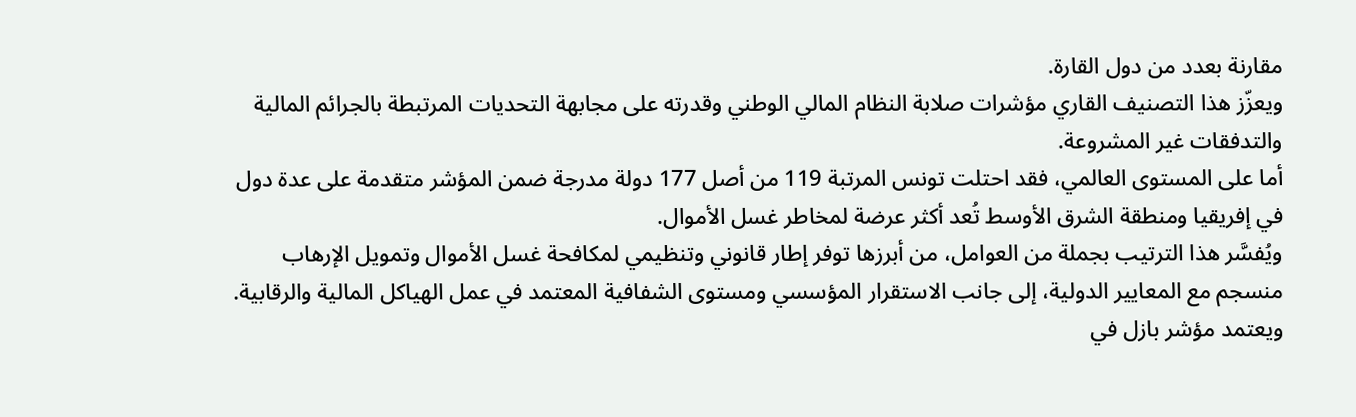مقارنة بعدد من دول القارة.
ويعزّز هذا التصنيف القاري مؤشرات صلابة النظام المالي الوطني وقدرته على مجابهة التحديات المرتبطة بالجرائم المالية والتدفقات غير المشروعة.
أما على المستوى العالمي، فقد احتلت تونس المرتبة 119 من أصل 177 دولة مدرجة ضمن المؤشر متقدمة على عدة دول في إفريقيا ومنطقة الشرق الأوسط تُعد أكثر عرضة لمخاطر غسل الأموال.
ويُفسَّر هذا الترتيب بجملة من العوامل، من أبرزها توفر إطار قانوني وتنظيمي لمكافحة غسل الأموال وتمويل الإرهاب منسجم مع المعايير الدولية، إلى جانب الاستقرار المؤسسي ومستوى الشفافية المعتمد في عمل الهياكل المالية والرقابية.
ويعتمد مؤشر بازل في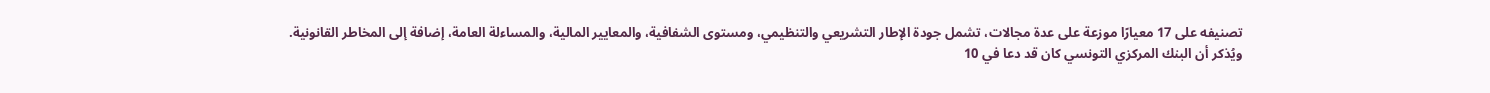تصنيفه على 17 معيارًا موزعة على عدة مجالات، تشمل جودة الإطار التشريعي والتنظيمي، ومستوى الشفافية، والمعايير المالية، والمساءلة العامة، إضافة إلى المخاطر القانونية.
ويُذكر أن البنك المركزي التونسي كان قد دعا في 10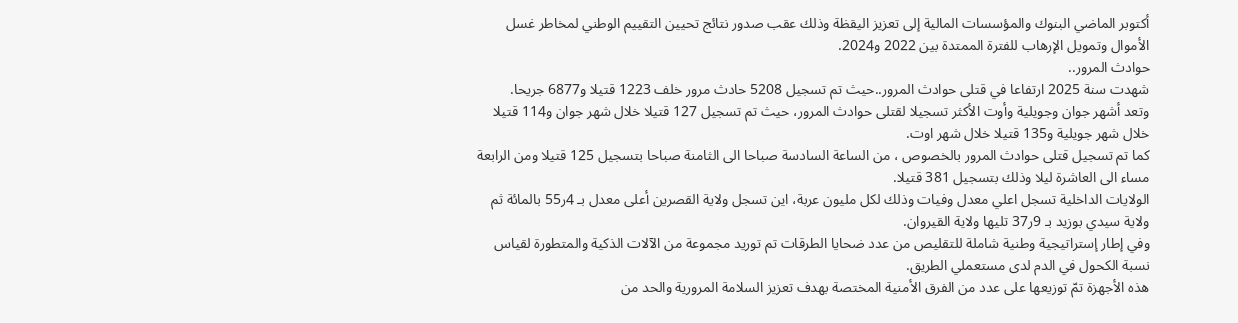أكتوبر الماضي البنوك والمؤسسات المالية إلى تعزيز اليقظة وذلك عقب صدور نتائج تحيين التقييم الوطني لمخاطر غسل الأموال وتمويل الإرهاب للفترة الممتدة بين 2022 و2024.
حوادث المرور..
شهدت سنة 2025 ارتفاعا في قتلى حوادث المرور..حيث تم تسجيل 5208 حادث مرور خلف 1223 قتيلا و6877 جريحا.
وتعد أشهر جوان وجويلية وأوت الأكثر تسجيلا لقتلى حوادث المرور، حيث تم تسجيل 127 قتيلا خلال شهر جوان و114 قتيلا خلال شهر جويلية و135 قتيلا خلال شهر اوت.
كما تم تسجيل قتلى حوادث المرور بالخصوص ، من الساعة السادسة صباحا الى الثامنة صباحا بتسجيل 125 قتيلا ومن الرابعة مساء الى العاشرة ليلا وذلك بتسجيل 381 قتيلا.
الولايات الداخلية تسجل اعلي معدل وفيات وذلك لكل مليون عربة، اين تسجل ولاية القصرين أعلى معدل بـ 4ر55 بالمائة ثم ولاية سيدي بوزيد بـ 9ر37 تليها ولاية القيروان.
وفي إطار إستراتيجية وطنية شاملة للتقليص من عدد ضحايا الطرقات تم توريد مجموعة من الآلات الذكية والمتطورة لقياس نسبة الكحول في الدم لدى مستعملي الطريق.
هذه الأجهزة تمّ توزيعها على عدد من الفرق الأمنية المختصة بهدف تعزيز السلامة المرورية والحد من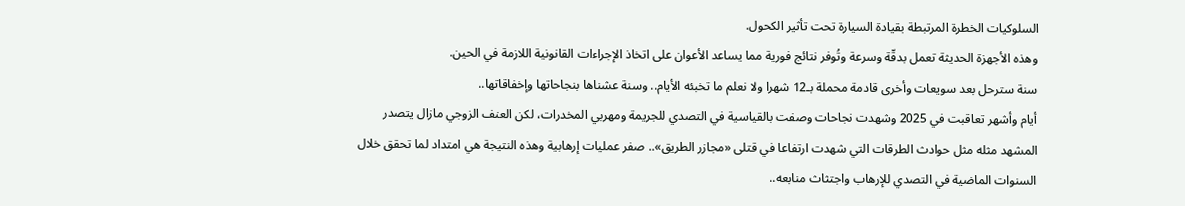السلوكيات الخطرة المرتبطة بقيادة السيارة تحت تأثير الكحول.
وهذه الأجهزة الحديثة تعمل بدقّة وسرعة وتُوفر نتائج فورية مما يساعد الأعوان على اتخاذ الإجراءات القانونية اللازمة في الحين.
سنة سترحل بعد سويعات وأخرى قادمة محملة بـ12 شهرا ولا نعلم ما تخبئه الأيام.. وسنة عشناها بنجاحاتها وإخفاقاتها..
أيام وأشهر تعاقبت في 2025 وشهدت نجاحات وصفت بالقياسية في التصدي للجريمة ومهربي المخدرات، لكن العنف الزوجي مازال يتصدر المشهد مثله مثل حوادث الطرقات التي شهدت ارتفاعا في قتلى «مجازر الطريق».. صفر عمليات إرهابية وهذه النتيجة هي امتداد لما تحقق خلال السنوات الماضية في التصدي للإرهاب واجتثاث منابعه..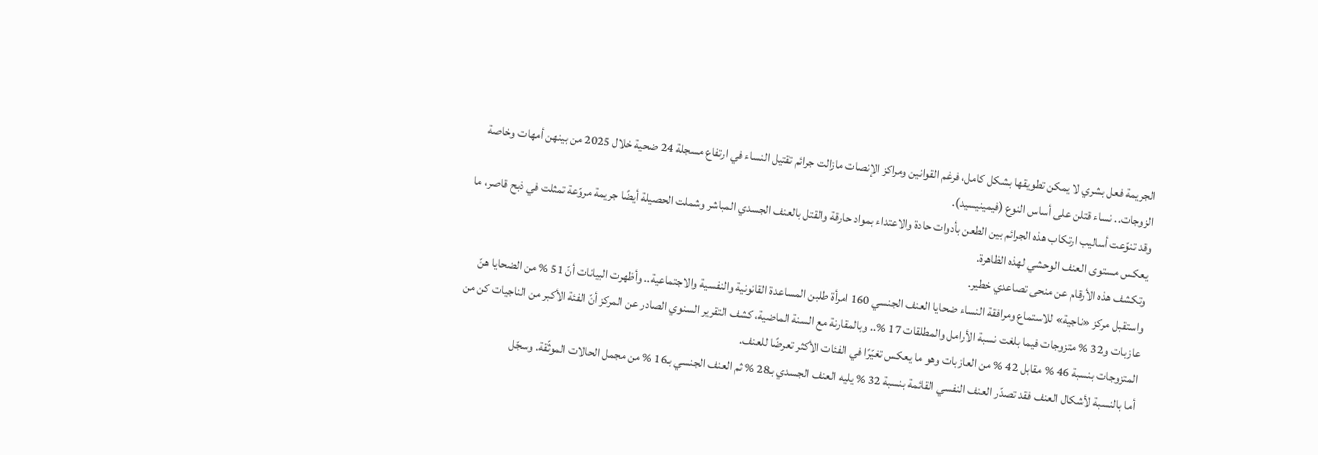الجريمة فعل بشري لا يمكن تطويقها بشكل كامل، فرغم القوانين ومراكز الإنصات مازالت جرائم تقتيل النساء في ارتفاع مسجلة 24 ضحية خلال 2025 من بينهن أمهات وخاصة الزوجات.. نساء قتلن على أساس النوع (فيمينيسيد).
وقد تنوّعت أساليب ارتكاب هذه الجرائم بين الطعن بأدوات حادة والاعتداء بمواد حارقة والقتل بالعنف الجسدي المباشر وشملت الحصيلة أيضًا جريمة مروّعة تمثلت في ذبح قاصر، ما يعكس مستوى العنف الوحشي لهذه الظاهرة.
وتكشف هذه الأرقام عن منحى تصاعدي خطير.
واستقبل مركز «ناجية» للاستماع ومرافقة النساء ضحايا العنف الجنسي 160 امرأة طلبن المساعدة القانونية والنفسية والاجتماعية.. وأظهرت البيانات أنّ 51 % من الضحايا هنّ عازبات و32 % متزوجات فيما بلغت نسبة الأرامل والمطلقات 17 %.. وبالمقارنة مع السنة الماضية، كشف التقرير السنوي الصادر عن المركز أنّ الفئة الأكبر من الناجيات كن من المتزوجات بنسبة 46 % مقابل 42 % من العازبات وهو ما يعكس تغيّرًا في الفئات الأكثر تعرضًا للعنف.
أما بالنسبة لأشكال العنف فقد تصدّر العنف النفسي القائمة بنسبة 32 % يليه العنف الجسدي بـ28 % ثم العنف الجنسي بـ16 % من مجمل الحالات الموثّقة. وسجّل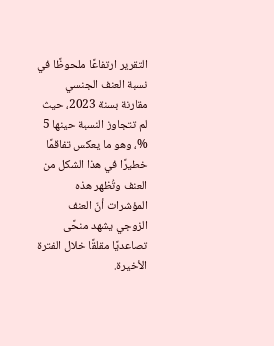التقرير ارتفاعًا ملحوظًا في نسبة العنف الجنسي مقارنة بسنة 2023، حيث لم تتجاوز النسبة حينها 5 %، وهو ما يعكس تفاقمًا خطيرًا في هذا الشكل من العنف وتُظهر هذه المؤشرات أنّ العنف الزوجي يشهد منحًى تصاعديًا مقلقًا خلال الفترة الأخيرة.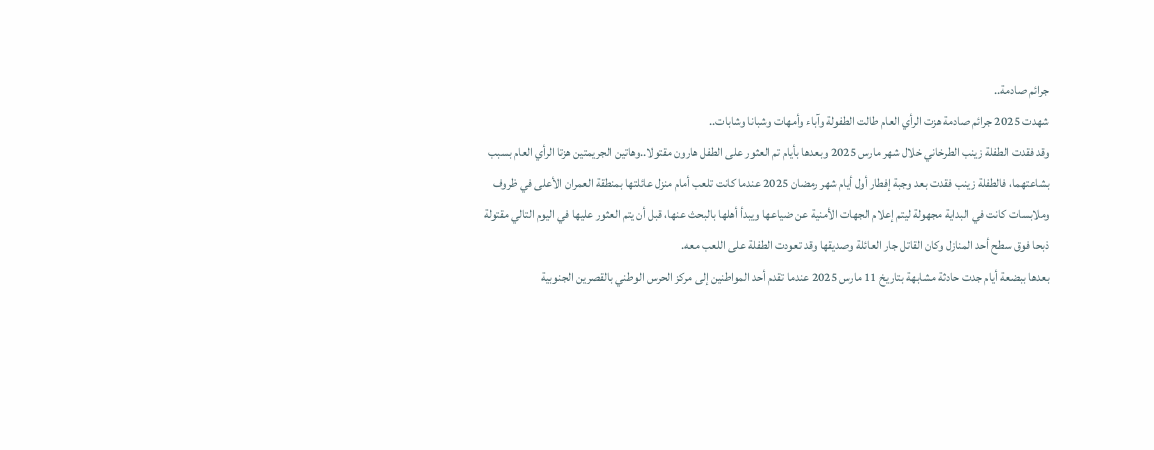جرائم صادمة..
شهدت 2025 جرائم صادمة هزت الرأي العام طالت الطفولة وآباء وأمهات وشبانا وشابات..
وقد فقدت الطفلة زينب الطرخاني خلال شهر مارس 2025 وبعدها بأيام تم العثور على الطفل هارون مقتولا..وهاتين الجريمتين هزتا الرأي العام بسبب بشاعتهما، فالطفلة زينب فقدت بعد وجبة إفطار أول أيام شهر رمضان 2025 عندما كانت تلعب أمام منزل عائلتها بمنطقة العمران الأعلى في ظروف وملابسات كانت في البداية مجهولة ليتم إعلام الجهات الأمنية عن ضياعها ويبدأ أهلها بالبحث عنها، قبل أن يتم العثور عليها في اليوم التالي مقتولة ذبحا فوق سطح أحد المنازل وكان القاتل جار العائلة وصديقها وقد تعودت الطفلة على اللعب معه.
بعدها ببضعة أيام جدت حادثة مشابهة بتاريخ 11 مارس 2025 عندما تقدم أحد المواطنين إلى مركز الحرس الوطني بالقصرين الجنوبية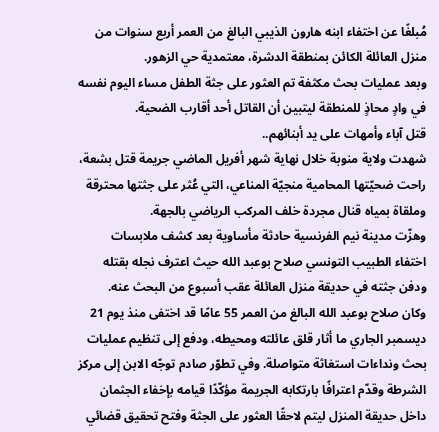مُبلغًا عن اختفاء ابنه هارون الذيبي البالغ من العمر أربع سنوات من منزل العائلة الكائن بمنطقة الدشرة، معتمدية حي الزهور.
وبعد عمليات بحث مكثفة تم العثور على جثة الطفل مساء اليوم نفسه في وادٍ محاذٍ للمنطقة ليتبين أن القاتل أحد أقارب الضحية.
قتل آباء وأمهات على يد أبنائهم..
شهدت ولاية منوبة خلال نهاية شهر أفريل الماضي جريمة قتل بشعة، راحت ضحيّتها المحامية منجيّة المناعي، التي عُثر على جثتها محترقة وملقاة بمياه قنال مجردة خلف المركب الرياضي بالجهة.
وهزّت مدينة نيم الفرنسية حادثة مأساوية بعد كشف ملابسات اختفاء الطبيب التونسي صلاح بوعبد الله حيث اعترف نجله بقتله ودفن جثته في حديقة منزل العائلة عقب أسبوع من البحث عنه.
وكان صلاح بوعبد الله البالغ من العمر 55 عامًا قد اختفى منذ يوم 21 ديسمبر الجاري ما أثار قلق عائلته ومحيطه، ودفع إلى تنظيم عمليات بحث ونداءات استغاثة متواصلة. وفي تطوّر صادم توجّه الابن إلى مركز الشرطة وقدّم اعترافًا بارتكابه الجريمة مؤكّدًا قيامه بإخفاء الجثمان داخل حديقة المنزل ليتم لاحقًا العثور على الجثة وفتح تحقيق قضائي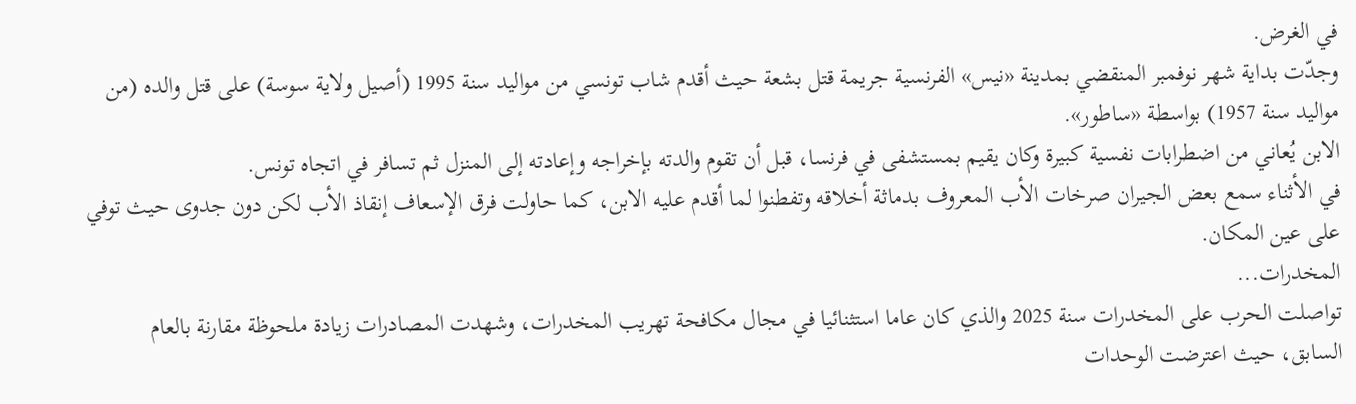في الغرض.
وجدّت بداية شهر نوفمبر المنقضي بمدينة «نيس» الفرنسية جريمة قتل بشعة حيث أقدم شاب تونسي من مواليد سنة 1995 (أصيل ولاية سوسة) على قتل والده (من مواليد سنة 1957) بواسطة «ساطور».
الابن يُعاني من اضطرابات نفسية كبيرة وكان يقيم بمستشفى في فرنسا، قبل أن تقوم والدته بإخراجه وإعادته إلى المنزل ثم تسافر في اتجاه تونس.
في الأثناء سمع بعض الجيران صرخات الأب المعروف بدماثة أخلاقه وتفطنوا لما أقدم عليه الابن، كما حاولت فرق الإسعاف إنقاذ الأب لكن دون جدوى حيث توفي على عين المكان.
المخدرات...
تواصلت الحرب على المخدرات سنة 2025 والذي كان عاما استثنائيا في مجال مكافحة تهريب المخدرات، وشهدت المصادرات زيادة ملحوظة مقارنة بالعام السابق، حيث اعترضت الوحدات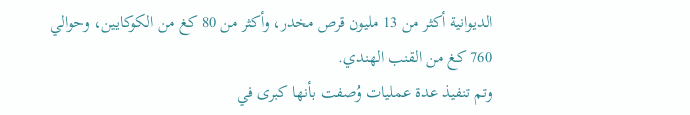الديوانية أكثر من 13 مليون قرص مخدر، وأكثر من 80 كغ من الكوكايين، وحوالي 760 كغ من القنب الهندي.
وتم تنفيذ عدة عمليات وُصفت بأنها كبرى في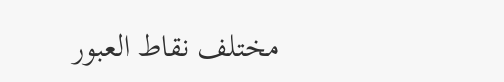مختلف نقاط العبور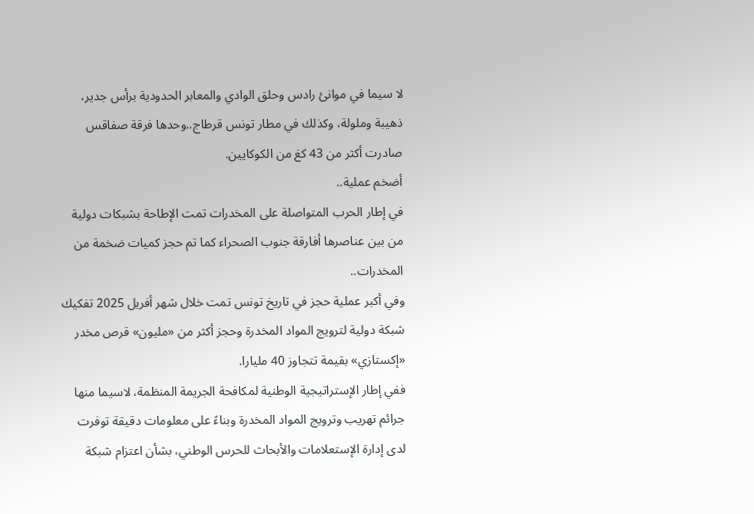لا سيما في موانئ رادس وحلق الوادي والمعابر الحدودية برأس جدير، ذهيبة وملولة، وكذلك في مطار تونس قرطاج..وحدها فرقة صفاقس صادرت أكثر من 43 كغ من الكوكايين.
أضخم عملية..
في إطار الحرب المتواصلة على المخدرات تمت الإطاحة بشبكات دولية من بين عناصرها أفارقة جنوب الصحراء كما تم حجز كميات ضخمة من المخدرات..
وفي أكبر عملية حجز في تاريخ تونس تمت خلال شهر أفريل 2025 تفكيك شبكة دولية لترويج المواد المخدرة وحجز أكثر من «مليون» قرص مخدر «إكستازي» بقيمة تتجاوز 40 مليارا.
ففي إطار الإستراتيجية الوطنية لمكافحة الجريمة المنظمة، لاسيما منها جرائم تهريب وترويج المواد المخدرة وبناءً على معلومات دقيقة توفرت لدى إدارة الإستعلامات والأبحاث للحرس الوطني، بشأن اعتزام شبكة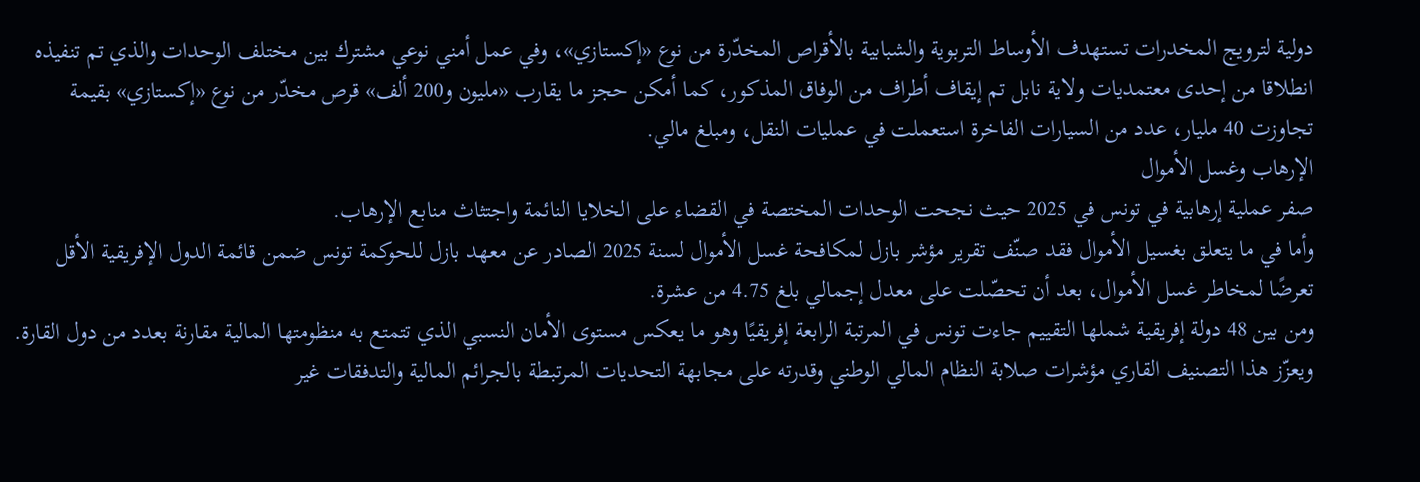دولية لترويج المخدرات تستهدف الأوساط التربوية والشبابية بالأقراص المخدّرة من نوع «إكستازي»، وفي عمل أمني نوعي مشترك بين مختلف الوحدات والذي تم تنفيذه انطلاقا من إحدى معتمديات ولاية نابل تم إيقاف أطراف من الوفاق المذكور، كما أمكن حجز ما يقارب «مليون و200 ألف» قرص مخدّر من نوع «إكستازي» بقيمة تجاوزت 40 مليار، عدد من السيارات الفاخرة استعملت في عمليات النقل، ومبلغ مالي.
الإرهاب وغسل الأموال
صفر عملية إرهابية في تونس في 2025 حيث نجحت الوحدات المختصة في القضاء على الخلايا النائمة واجتثاث منابع الإرهاب.
وأما في ما يتعلق بغسيل الأموال فقد صنّف تقرير مؤشر بازل لمكافحة غسل الأموال لسنة 2025 الصادر عن معهد بازل للحوكمة تونس ضمن قائمة الدول الإفريقية الأقل تعرضًا لمخاطر غسل الأموال، بعد أن تحصّلت على معدل إجمالي بلغ 4.75 من عشرة.
ومن بين 48 دولة إفريقية شملها التقييم جاءت تونس في المرتبة الرابعة إفريقيًا وهو ما يعكس مستوى الأمان النسبي الذي تتمتع به منظومتها المالية مقارنة بعدد من دول القارة.
ويعزّز هذا التصنيف القاري مؤشرات صلابة النظام المالي الوطني وقدرته على مجابهة التحديات المرتبطة بالجرائم المالية والتدفقات غير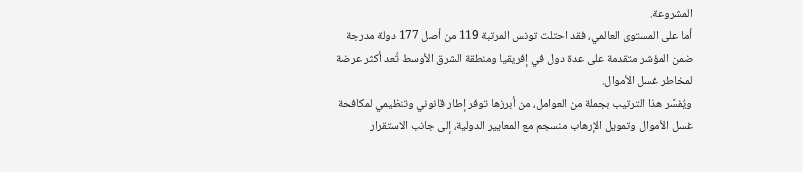المشروعة.
أما على المستوى العالمي، فقد احتلت تونس المرتبة 119 من أصل 177 دولة مدرجة ضمن المؤشر متقدمة على عدة دول في إفريقيا ومنطقة الشرق الأوسط تُعد أكثر عرضة لمخاطر غسل الأموال.
ويُفسَّر هذا الترتيب بجملة من العوامل، من أبرزها توفر إطار قانوني وتنظيمي لمكافحة غسل الأموال وتمويل الإرهاب منسجم مع المعايير الدولية، إلى جانب الاستقرار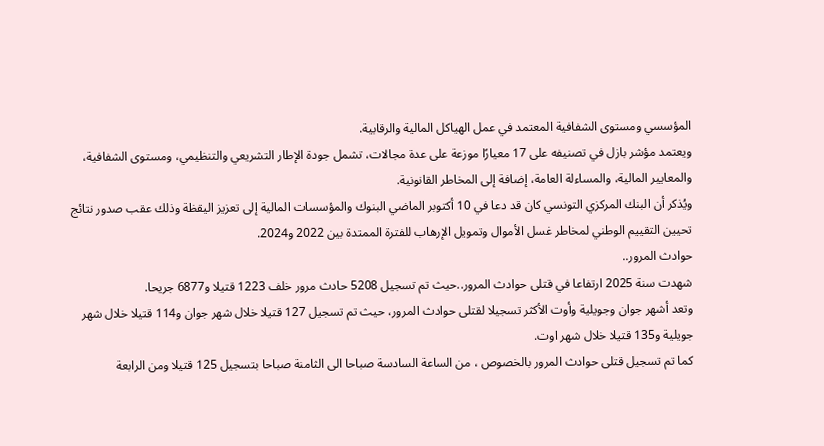المؤسسي ومستوى الشفافية المعتمد في عمل الهياكل المالية والرقابية.
ويعتمد مؤشر بازل في تصنيفه على 17 معيارًا موزعة على عدة مجالات، تشمل جودة الإطار التشريعي والتنظيمي، ومستوى الشفافية، والمعايير المالية، والمساءلة العامة، إضافة إلى المخاطر القانونية.
ويُذكر أن البنك المركزي التونسي كان قد دعا في 10 أكتوبر الماضي البنوك والمؤسسات المالية إلى تعزيز اليقظة وذلك عقب صدور نتائج تحيين التقييم الوطني لمخاطر غسل الأموال وتمويل الإرهاب للفترة الممتدة بين 2022 و2024.
حوادث المرور..
شهدت سنة 2025 ارتفاعا في قتلى حوادث المرور..حيث تم تسجيل 5208 حادث مرور خلف 1223 قتيلا و6877 جريحا.
وتعد أشهر جوان وجويلية وأوت الأكثر تسجيلا لقتلى حوادث المرور، حيث تم تسجيل 127 قتيلا خلال شهر جوان و114 قتيلا خلال شهر جويلية و135 قتيلا خلال شهر اوت.
كما تم تسجيل قتلى حوادث المرور بالخصوص ، من الساعة السادسة صباحا الى الثامنة صباحا بتسجيل 125 قتيلا ومن الرابعة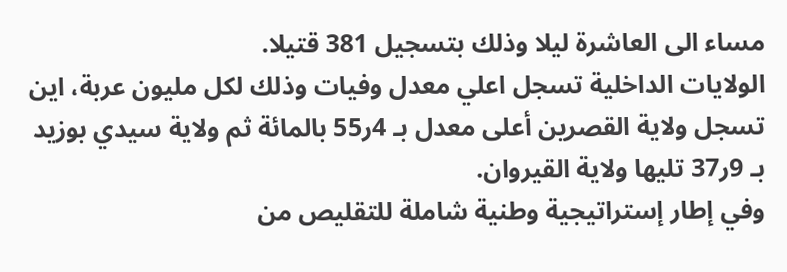مساء الى العاشرة ليلا وذلك بتسجيل 381 قتيلا.
الولايات الداخلية تسجل اعلي معدل وفيات وذلك لكل مليون عربة، اين تسجل ولاية القصرين أعلى معدل بـ 4ر55 بالمائة ثم ولاية سيدي بوزيد بـ 9ر37 تليها ولاية القيروان.
وفي إطار إستراتيجية وطنية شاملة للتقليص من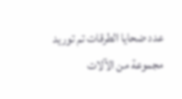عدد ضحايا الطرقات تم توريد مجموعة من الآلات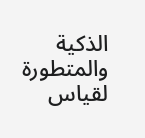الذكية والمتطورة لقياس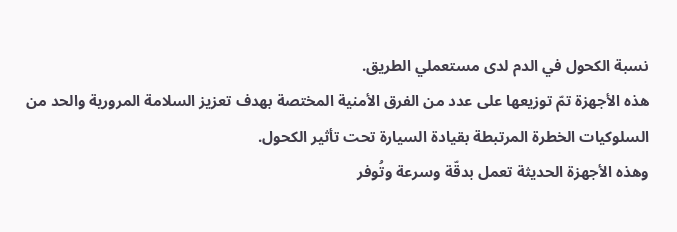نسبة الكحول في الدم لدى مستعملي الطريق.
هذه الأجهزة تمّ توزيعها على عدد من الفرق الأمنية المختصة بهدف تعزيز السلامة المرورية والحد من السلوكيات الخطرة المرتبطة بقيادة السيارة تحت تأثير الكحول.
وهذه الأجهزة الحديثة تعمل بدقّة وسرعة وتُوفر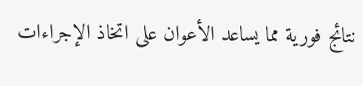نتائج فورية مما يساعد الأعوان على اتخاذ الإجراءات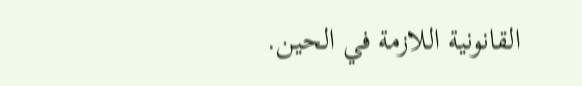القانونية اللازمة في الحين.